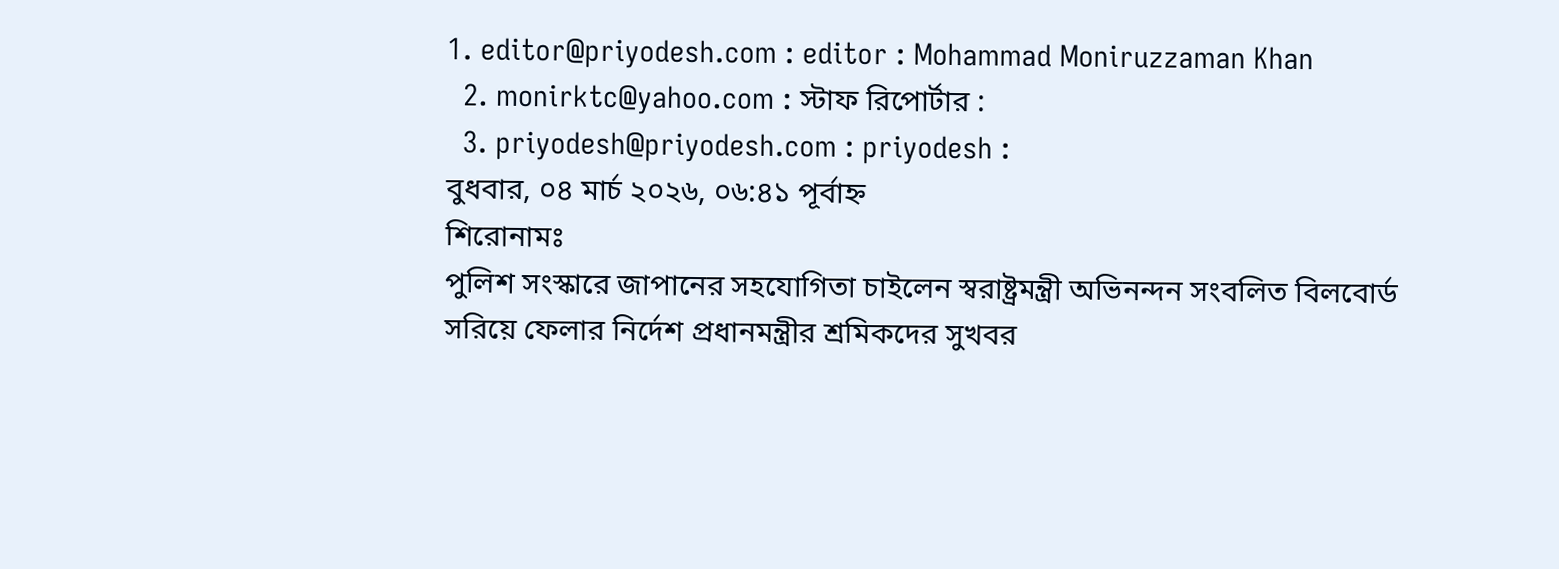1. editor@priyodesh.com : editor : Mohammad Moniruzzaman Khan
  2. monirktc@yahoo.com : স্টাফ রিপোর্টার :
  3. priyodesh@priyodesh.com : priyodesh :
বুধবার, ০৪ মার্চ ২০২৬, ০৬:৪১ পূর্বাহ্ন
শিরোনামঃ
পুলিশ সংস্কারে জাপানের সহযোগিতা চাইলেন স্বরাষ্ট্রমন্ত্রী অভিনন্দন সংবলিত বিলবোর্ড সরিয়ে ফেলার নির্দেশ প্রধানমন্ত্রীর শ্রমিকদের সুখবর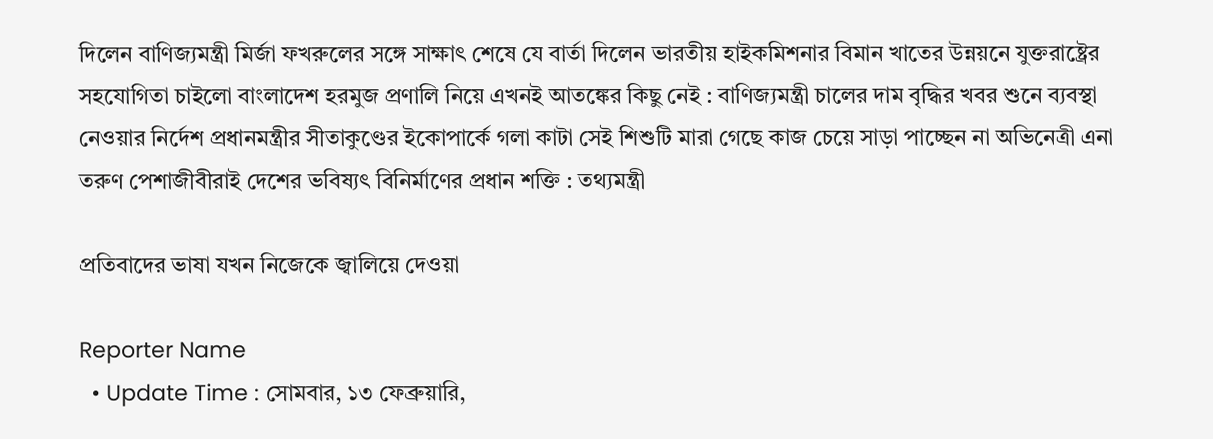দিলেন বাণিজ্যমন্ত্রী মির্জা ফখরুলের সঙ্গে সাক্ষাৎ শেষে যে বার্তা দিলেন ভারতীয় হাইকমিশনার বিমান খাতের উন্নয়নে যুক্তরাষ্ট্রের সহযোগিতা চাইলো বাংলাদেশ হরমুজ প্রণালি নিয়ে এখনই আতঙ্কের কিছু নেই : বাণিজ্যমন্ত্রী চালের দাম বৃদ্ধির খবর শুনে ব্যবস্থা নেওয়ার নির্দেশ প্রধানমন্ত্রীর সীতাকুণ্ডের ইকোপার্কে গলা কাটা সেই শিশুটি মারা গেছে কাজ চেয়ে সাড়া পাচ্ছেন না অভিনেত্রী এনা তরুণ পেশাজীবীরাই দেশের ভবিষ্যৎ বিনির্মাণের প্রধান শক্তি : তথ্যমন্ত্রী

প্রতিবাদের ভাষা যখন নিজেকে জ্বালিয়ে দেওয়া

Reporter Name
  • Update Time : সোমবার, ১৩ ফেব্রুয়ারি,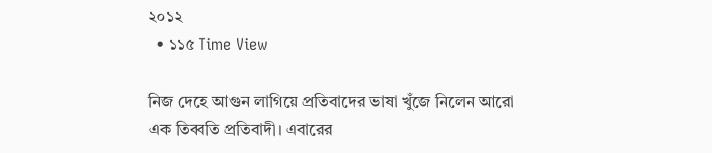২০১২
  • ১১৫ Time View

নিজ দেহে আগুন লাগিয়ে প্রতিবাদের ভাষা খুঁজে নিলেন আরো এক তিব্বতি প্রতিবাদী। এবারের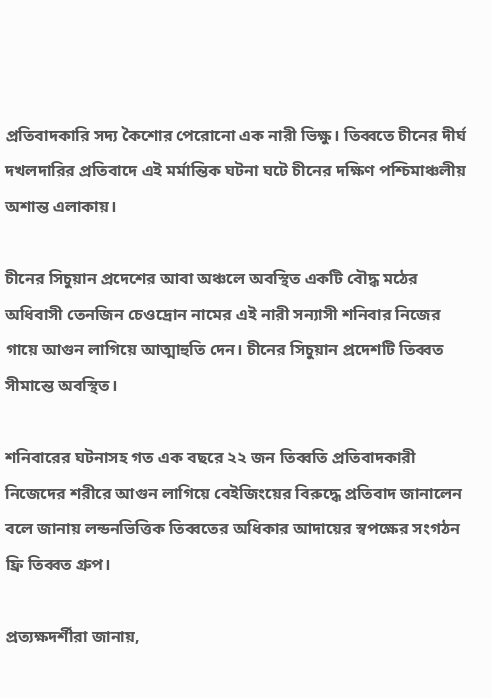প্রতিবাদকারি সদ্য কৈশোর পেরোনো এক নারী ভিক্ষু। তিব্বতে চীনের দীর্ঘ দখলদারির প্রতিবাদে এই মর্মান্তিক ঘটনা ঘটে চীনের দক্ষিণ পশ্চিমাঞ্চলীয় অশান্ত এলাকায়।

চীনের সিচুয়ান প্রদেশের আবা অঞ্চলে অবস্থিত একটি বৌদ্ধ মঠের অধিবাসী তেনজিন চেওদ্রোন নামের এই নারী সন্যাসী শনিবার নিজের গায়ে আগুন লাগিয়ে আত্মাহুতি দেন। চীনের সিচুয়ান প্রদেশটি তিব্বত সীমান্তে অবস্থিত।

শনিবারের ঘটনাসহ গত এক বছরে ২২ জন তিব্বতি প্রতিবাদকারী নিজেদের শরীরে আগুন লাগিয়ে বেইজিংয়ের বিরুদ্ধে প্রতিবাদ জানালেন বলে জানায় লন্ডনভিত্তিক তিব্বতের অধিকার আদায়ের স্বপক্ষের সংগঠন ফ্রি তিব্বত গ্রুপ।

প্রত্যক্ষদর্শীরা জানায়,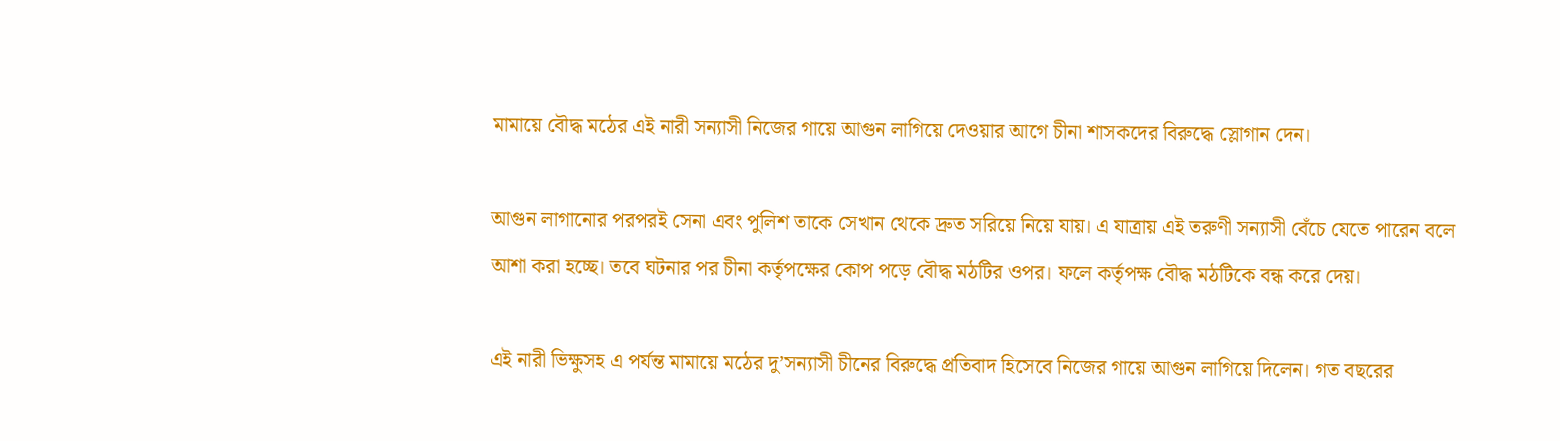মামায়ে বৌদ্ধ মঠের এই নারী সন্যাসী নিজের গায়ে আগুন লাগিয়ে দেওয়ার আগে চীনা শাসকদের বিরুদ্ধে স্লোগান দেন।

আগুন লাগানোর পরপরই সেনা এবং পুলিশ তাকে সেখান থেকে দ্রুত সরিয়ে নিয়ে যায়। এ যাত্রায় এই তরুণী সন্যাসী বেঁচে যেতে পারেন বলে আশা করা হচ্ছে। তবে ঘটনার পর চীনা কর্তৃপক্ষের কোপ পড়ে বৌদ্ধ মঠটির ওপর। ফলে কর্তৃপক্ষ বৌদ্ধ মঠটিকে বন্ধ করে দেয়।

এই নারী ভিক্ষুসহ এ পর্যন্ত মামায়ে মঠের দু’সন্যাসী চীনের বিরুদ্ধে প্রতিবাদ হিসেবে নিজের গায়ে আগুন লাগিয়ে দিলেন। গত বছরের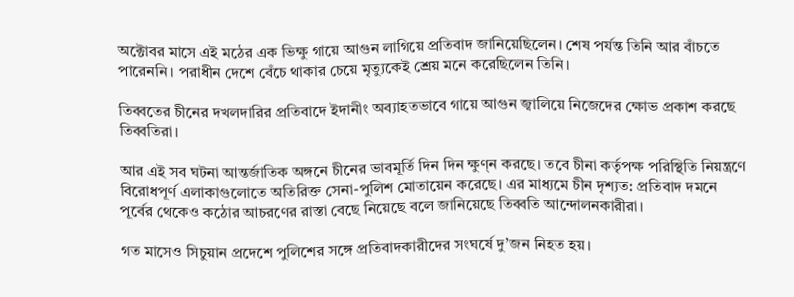অক্টোবর মাসে এই মঠের এক ভিক্ষু গায়ে আগুন লাগিয়ে প্রতিবাদ জানিয়েছিলেন। শেষ পর্যন্ত তিনি আর বাঁচতে পারেননি। পরাধীন দেশে বেঁচে থাকার চেয়ে মৃত্যুকেই শ্রেয় মনে করেছিলেন তিনি।

তিব্বতের চীনের দখলদারির প্রতিবাদে ইদানীং অব্যাহতভাবে গায়ে আগুন জ্বালিয়ে নিজেদের ক্ষোভ প্রকাশ করছে তিব্বতিরা।

আর এই সব ঘটনা আন্তর্জাতিক অঙ্গনে চীনের ভাবমূর্তি দিন দিন ক্ষুণ্ন করছে। তবে চীনা কর্তৃপক্ষ পরিস্থিতি নিয়ন্ত্রণে বিরোধপূর্ণ এলাকাগুলোতে অতিরিক্ত সেনা-পুলিশ মোতায়েন করেছে। এর মাধ্যমে চীন দৃশ্যত: প্রতিবাদ দমনে পূর্বের থেকেও কঠোর আচরণের রাস্তা বেছে নিয়েছে বলে জানিয়েছে তিব্বতি আন্দোলনকারীরা।

গত মাসেও সিচুয়ান প্রদেশে পুলিশের সঙ্গে প্রতিবাদকারীদের সংঘর্ষে দু’জন নিহত হয়।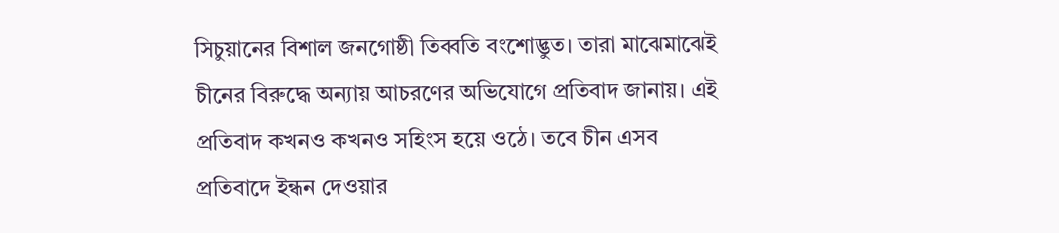সিচুয়ানের বিশাল জনগোষ্ঠী তিব্বতি বংশোদ্ভুত। তারা মাঝেমাঝেই চীনের বিরুদ্ধে অন্যায় আচরণের অভিযোগে প্রতিবাদ জানায়। এই প্রতিবাদ কখনও কখনও সহিংস হয়ে ওঠে। তবে চীন এসব প্রতিবাদে ইন্ধন দেওয়ার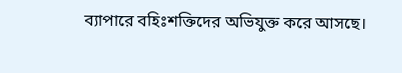ব্যাপারে বহিঃশক্তিদের অভিযুক্ত করে আসছে।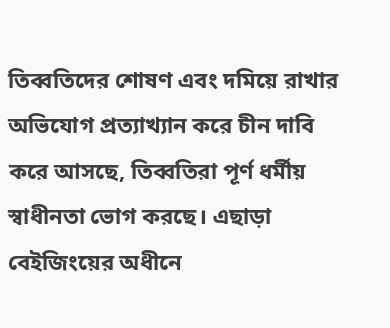তিব্বতিদের শোষণ এবং দমিয়ে রাখার অভিযোগ প্রত্যাখ্যান করে চীন দাবি করে আসছে, তিব্বতিরা পূর্ণ ধর্মীয় স্বাধীনতা ভোগ করছে। এছাড়া বেইজিংয়ের অধীনে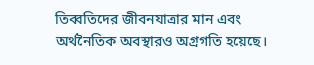তিব্বতিদের জীবনযাত্রার মান এবং অর্থনৈতিক অবস্থারও অগ্রগতি হয়েছে।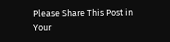Please Share This Post in Your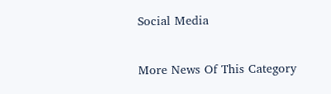Social Media

More News Of This Category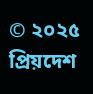© ২০২৫ প্রিয়দেশ